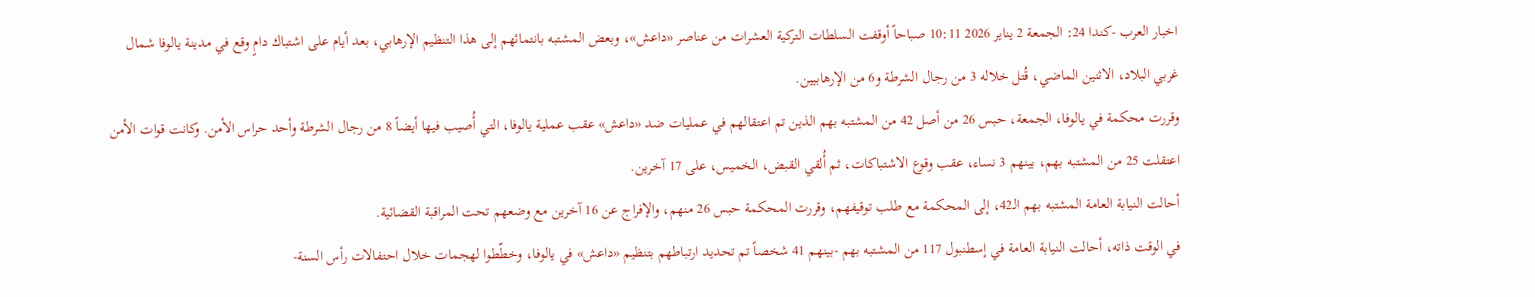اخبار العرب -كندا 24: الجمعة 2 يناير 2026 10:11 صباحاً أوقفت السلطات التركية العشرات من عناصر «داعش»، وبعض المشتبه بانتمائهم إلى هذا التنظيم الإرهابي، بعد أيام على اشتباك دامٍ وقع في مدينة يالوفا شمال غربي البلاد، الاثنين الماضي، قُتل خلاله 3 من رجال الشرطة و6 من الإرهابيين.
وقررت محكمة في يالوفا، الجمعة، حبس 26 من أصل 42 من المشتبه بهم الذين تم اعتقالهم في عمليات ضد «داعش» عقب عملية يالوفا، التي أُصيب فيها أيضاً 8 من رجال الشرطة وأحد حراس الأمن. وكانت قوات الأمن اعتقلت 25 من المشتبه بهم، بينهم 3 نساء، عقب وقوع الاشتباكات، ثم أُلقي القبض، الخميس، على 17 آخرين.
أحالت النيابة العامة المشتبه بهم الـ42، إلى المحكمة مع طلب توقيفهم، وقررت المحكمة حبس 26 منهم، والإفراج عن 16 آخرين مع وضعهم تحت المراقبة القضائية.
في الوقت ذاته، أحالت النيابة العامة في إسطنبول 117 من المشتبه بهم -بينهم 41 شخصاً تم تحديد ارتباطهم بتنظيم «داعش» في يالوفا، وخطّطوا لهجمات خلال احتفالات رأس السنة-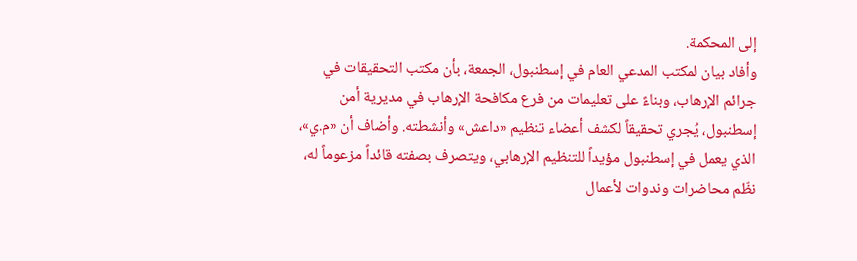إلى المحكمة.
وأفاد بيان لمكتب المدعي العام في إسطنبول، الجمعة، بأن مكتب التحقيقات في جرائم الإرهاب، وبناءً على تعليمات من فرع مكافحة الإرهاب في مديرية أمن إسطنبول، يُجري تحقيقاً لكشف أعضاء تنظيم «داعش» وأنشطته. وأضاف أن «م.ي»، الذي يعمل في إسطنبول مؤيداً للتنظيم الإرهابي، ويتصرف بصفته قائداً مزعوماً له، نظّم محاضرات وندوات لأعمال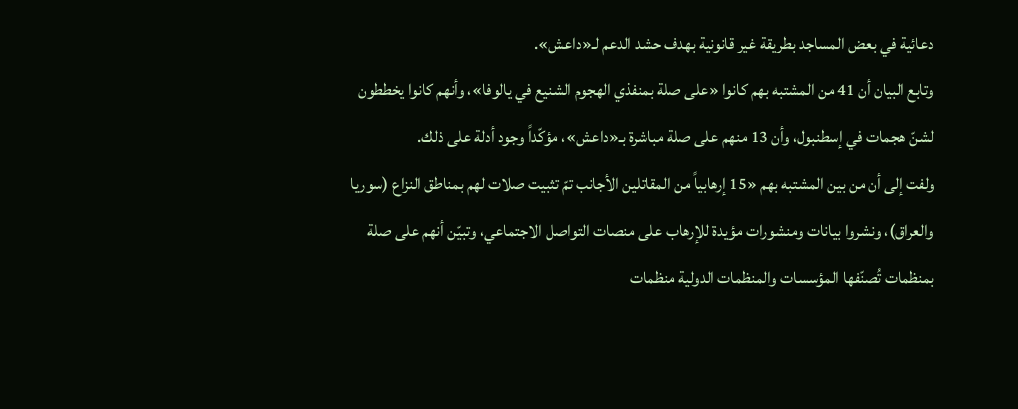دعائية في بعض المساجد بطريقة غير قانونية بهدف حشد الدعم لـ«داعش».
وتابع البيان أن 41 من المشتبه بهم كانوا «على صلة بمنفذي الهجوم الشنيع في يالوفا»، وأنهم كانوا يخططون لشنّ هجمات في إسطنبول، وأن 13 منهم على صلة مباشرة بـ«داعش»، مؤكّداً وجود أدلة على ذلك.
ولفت إلى أن من بين المشتبه بهم «15 إرهابياً من المقاتلين الأجانب تمّ تثبيت صلات لهم بمناطق النزاع (سوريا والعراق)، ونشروا بيانات ومنشورات مؤيدة للإرهاب على منصات التواصل الاجتماعي، وتبيّن أنهم على صلة بمنظمات تُصنّفها المؤسسات والمنظمات الدولية منظمات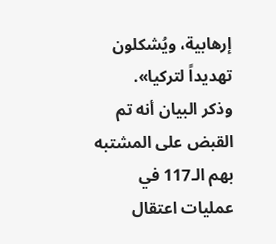إرهابية، ويُشكلون تهديداً لتركيا».
وذكر البيان أنه تم القبض على المشتبه بهم الـ117 في عمليات اعتقال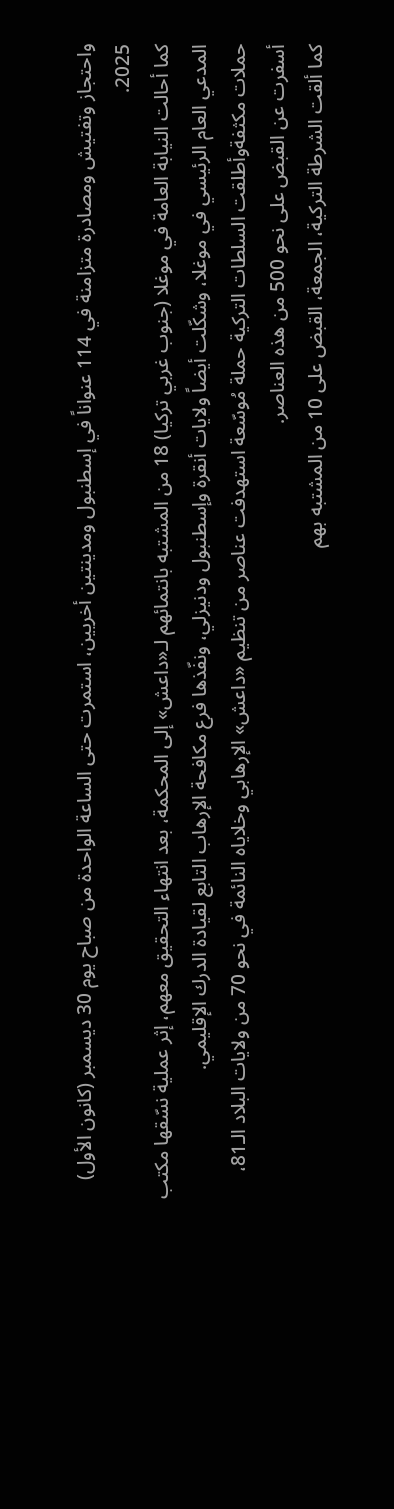واحتجاز وتفتيش ومصادرة متزامنة في 114 عنواناً في إسطنبول ومدينتين أخريين، استمرت حتى الساعة الواحدة من صباح يوم 30 ديسمبر (كانون الأول) 2025.
كما أحالت النيابة العامة في موغلا (جنوب غربي تركيا) 18 من المشتبه بانتمائهم لـ«داعش» إلى المحكمة، بعد انتهاء التحقيق معهم، إثر عملية نسّقها مكتب المدعي العام الرئيسي في موغلا، وشكّلت أيضاً ولايات أنقرة وإسطنبول ودنيزلي، ونفّذها فرع مكافحة الإرهاب التابع لقيادة الدرك الإقليمي.
حملات مكثفةوأطلقت السلطات التركية حملة مُوسّعة استهدفت عناصر من تنظيم «داعش» الإرهابي وخلاياه النائمة في نحو 70 من ولايات البلاد الـ81، أسفرت عن القبض على نحو 500 من هذه العناصر.
كما ألقت الشرطة التركية، الجمعة، القبض على 10 من المشتبه بهم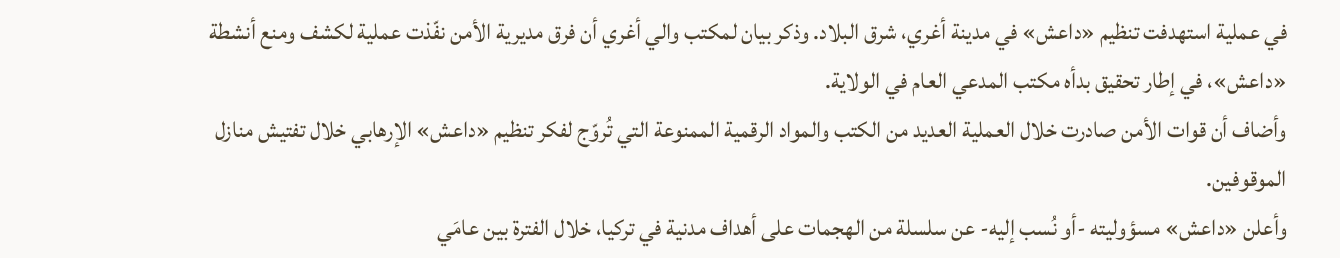في عملية استهدفت تنظيم «داعش» في مدينة أغري، شرق البلاد. وذكر بيان لمكتب والي أغري أن فرق مديرية الأمن نفّذت عملية لكشف ومنع أنشطة «داعش»، في إطار تحقيق بدأه مكتب المدعي العام في الولاية.
وأضاف أن قوات الأمن صادرت خلال العملية العديد من الكتب والمواد الرقمية الممنوعة التي تُروّج لفكر تنظيم «داعش» الإرهابي خلال تفتيش منازل الموقوفين.
وأعلن «داعش» مسؤوليته -أو نُسب إليه- عن سلسلة من الهجمات على أهداف مدنية في تركيا، خلال الفترة بين عامَي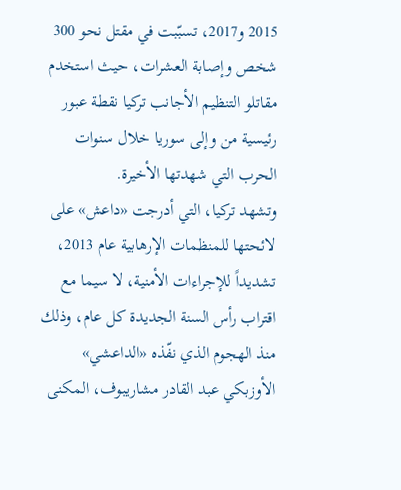2015 و2017، تسبّبت في مقتل نحو 300 شخص وإصابة العشرات، حيث استخدم مقاتلو التنظيم الأجانب تركيا نقطة عبور رئيسية من وإلى سوريا خلال سنوات الحرب التي شهدتها الأخيرة.
وتشهد تركيا، التي أدرجت «داعش» على لائحتها للمنظمات الإرهابية عام 2013، تشديداً للإجراءات الأمنية، لا سيما مع اقتراب رأس السنة الجديدة كل عام، وذلك منذ الهجوم الذي نفّذه «الداعشي» الأوزبكي عبد القادر مشاريبوف، المكنى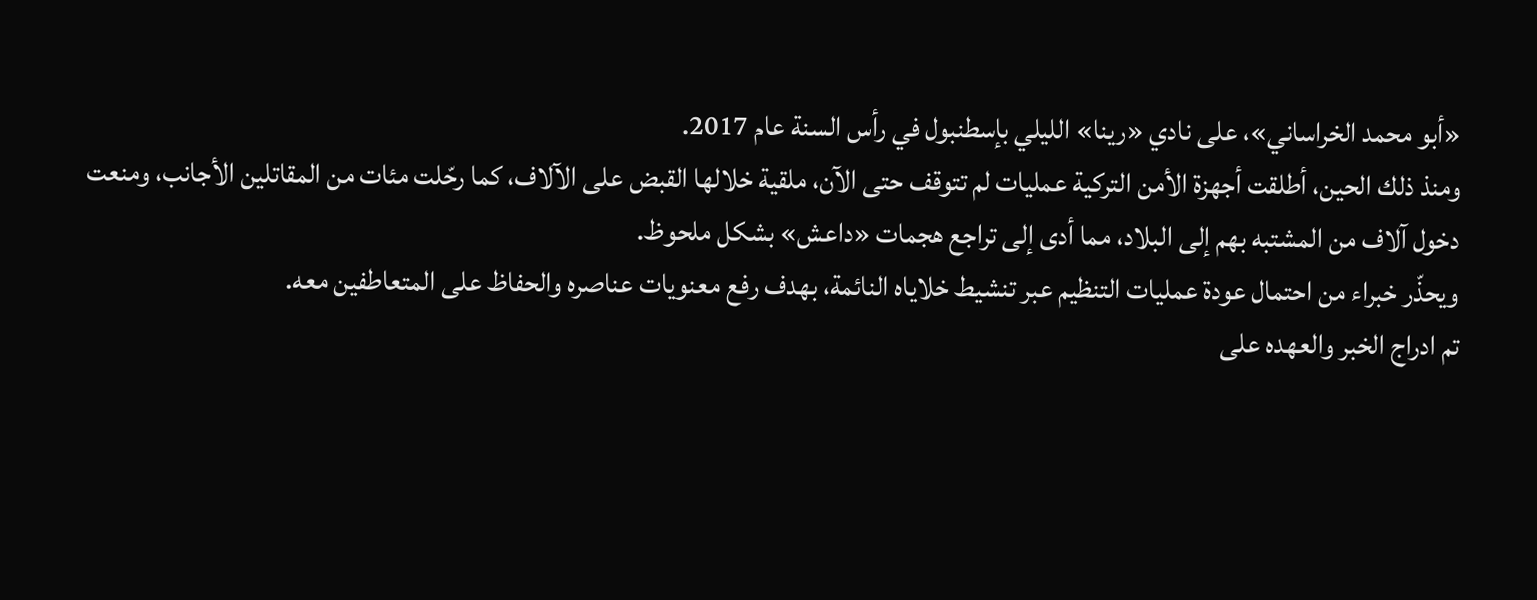«أبو محمد الخراساني»، على نادي «رينا» الليلي بإسطنبول في رأس السنة عام 2017.
ومنذ ذلك الحين، أطلقت أجهزة الأمن التركية عمليات لم تتوقف حتى الآن، ملقية خلالها القبض على الآلاف، كما رحّلت مئات من المقاتلين الأجانب، ومنعت دخول آلاف من المشتبه بهم إلى البلاد، مما أدى إلى تراجع هجمات «داعش» بشكل ملحوظ.
ويحذّر خبراء من احتمال عودة عمليات التنظيم عبر تنشيط خلاياه النائمة، بهدف رفع معنويات عناصره والحفاظ على المتعاطفين معه.
تم ادراج الخبر والعهده على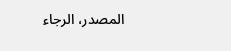المصدر، الرجاء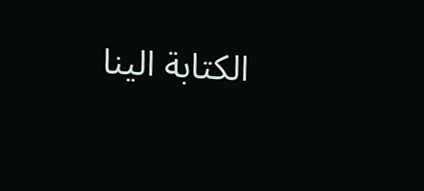الكتابة الينا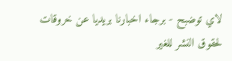لاي توضبح - برجاء اخبارنا بريديا عن خروقات لحقوق النشر للغير